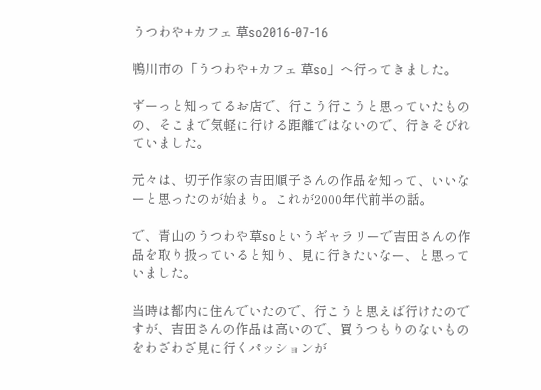うつわや+カフェ 草so2016-07-16

鴨川市の「うつわや+カフェ 草so」へ行ってきました。

ずーっと知ってるお店で、行こう行こうと思っていたものの、そこまで気軽に行ける距離ではないので、行きそびれていました。

元々は、切子作家の吉田順子さんの作品を知って、いいなーと思ったのが始まり。これが2000年代前半の話。

で、青山のうつわや草soというギャラリーで吉田さんの作品を取り扱っていると知り、見に行きたいなー、と思っていました。

当時は都内に住んでいたので、行こうと思えば行けたのですが、吉田さんの作品は高いので、買うつもりのないものをわざわざ見に行くパッションが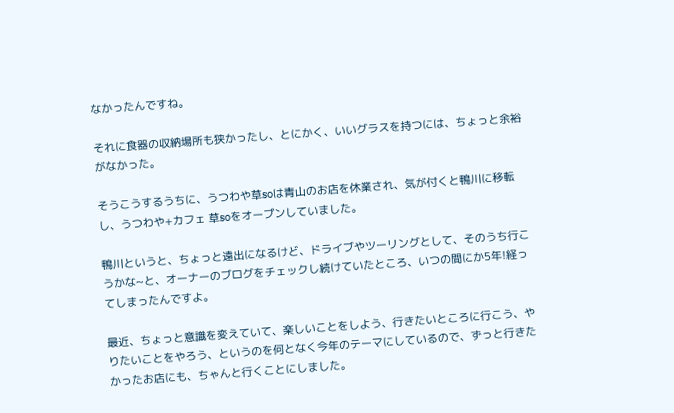なかったんですね。

それに食器の収納場所も狭かったし、とにかく、いいグラスを持つには、ちょっと余裕がなかった。

そうこうするうちに、うつわや草soは青山のお店を休業され、気が付くと鴨川に移転し、うつわや+カフェ 草soをオープンしていました。

鴨川というと、ちょっと遠出になるけど、ドライブやツーリングとして、そのうち行こうかな~と、オーナーのブログをチェックし続けていたところ、いつの間にか5年!経ってしまったんですよ。

最近、ちょっと意識を変えていて、楽しいことをしよう、行きたいところに行こう、やりたいことをやろう、というのを何となく今年のテーマにしているので、ずっと行きたかったお店にも、ちゃんと行くことにしました。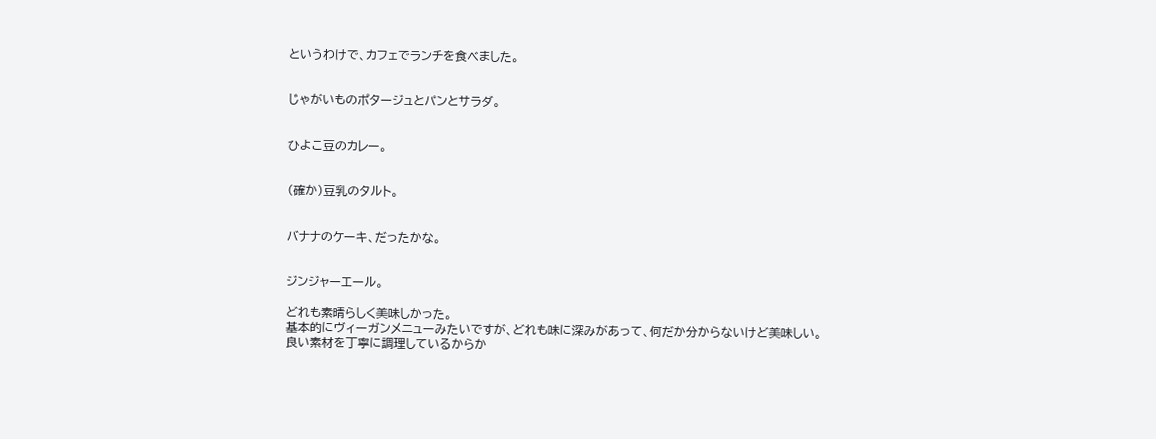というわけで、カフェでランチを食べました。


じゃがいものポタージュとパンとサラダ。


ひよこ豆のカレー。


(確か)豆乳のタルト。


バナナのケーキ、だったかな。


ジンジャーエール。

どれも素晴らしく美味しかった。
基本的にヴィーガンメニューみたいですが、どれも味に深みがあって、何だか分からないけど美味しい。
良い素材を丁寧に調理しているからか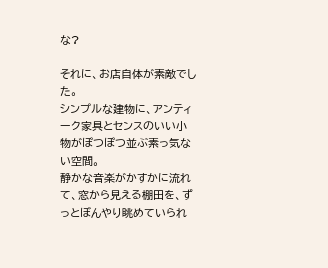な?

それに、お店自体が素敵でした。
シンプルな建物に、アンティーク家具とセンスのいい小物がぽつぽつ並ぶ素っ気ない空間。
静かな音楽がかすかに流れて、窓から見える棚田を、ずっとぼんやり眺めていられ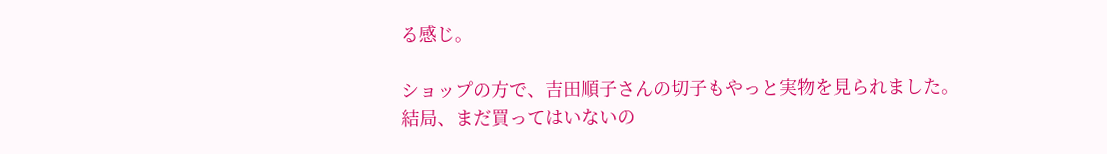る感じ。

ショップの方で、吉田順子さんの切子もやっと実物を見られました。
結局、まだ買ってはいないの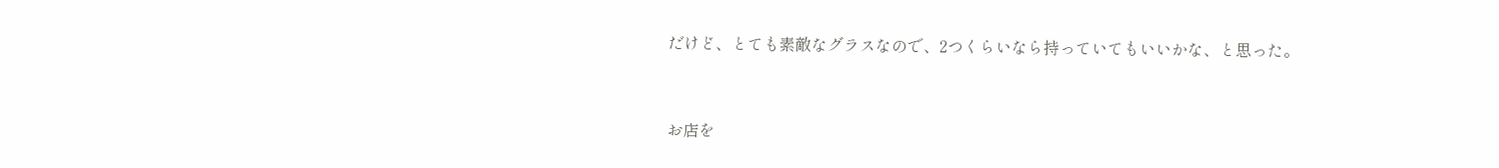だけど、とても素敵なグラスなので、2つくらいなら持っていてもいいかな、と思った。


お店を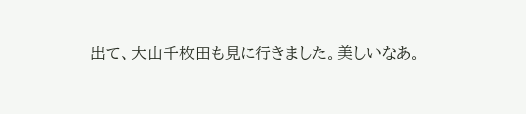出て、大山千枚田も見に行きました。美しいなあ。